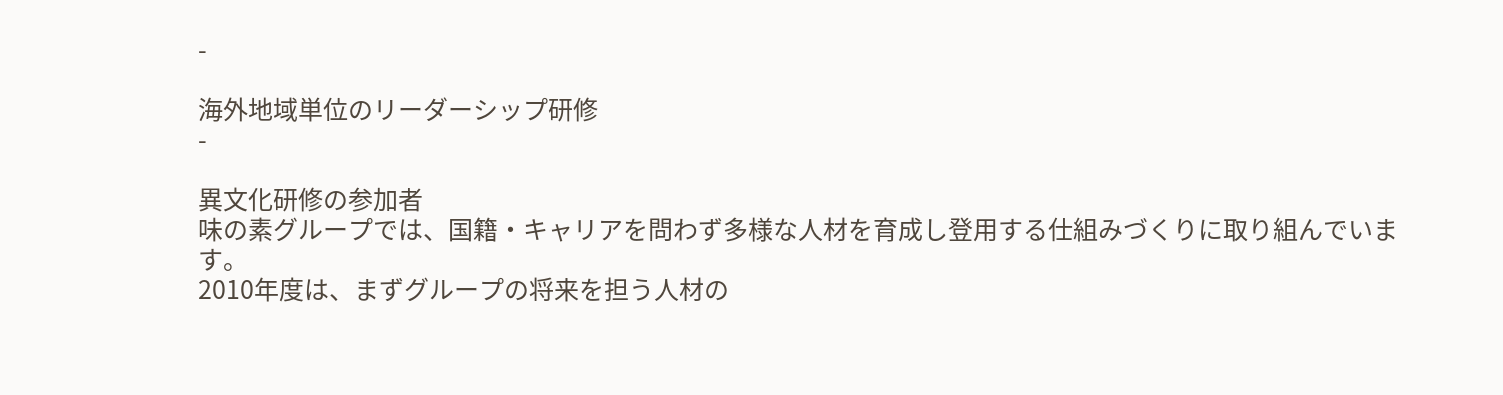-

海外地域単位のリーダーシップ研修
-

異文化研修の参加者
味の素グループでは、国籍・キャリアを問わず多様な人材を育成し登用する仕組みづくりに取り組んでいます。
2010年度は、まずグループの将来を担う人材の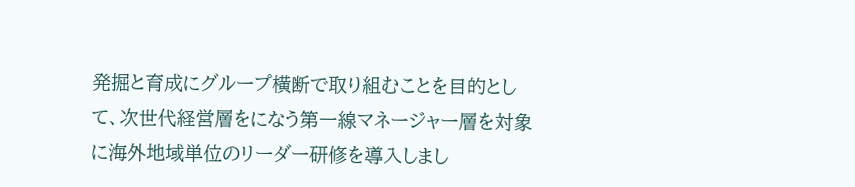発掘と育成にグループ横断で取り組むことを目的として、次世代経営層をになう第一線マネージャー層を対象に海外地域単位のリーダー研修を導入しまし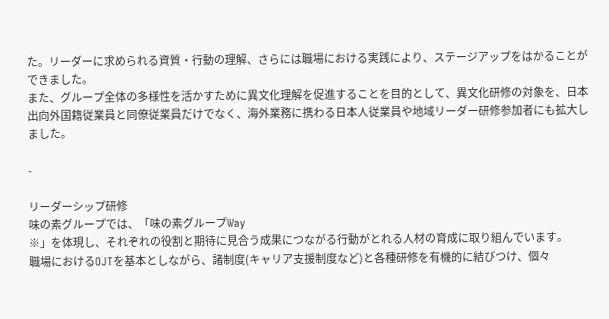た。リーダーに求められる資質・行動の理解、さらには職場における実践により、ステージアップをはかることができました。
また、グループ全体の多様性を活かすために異文化理解を促進することを目的として、異文化研修の対象を、日本出向外国籍従業員と同僚従業員だけでなく、海外業務に携わる日本人従業員や地域リーダー研修参加者にも拡大しました。

-

リーダーシップ研修
味の素グループでは、「味の素グループWay
※」を体現し、それぞれの役割と期待に見合う成果につながる行動がとれる人材の育成に取り組んでいます。
職場におけるOJTを基本としながら、諸制度(キャリア支援制度など)と各種研修を有機的に結びつけ、個々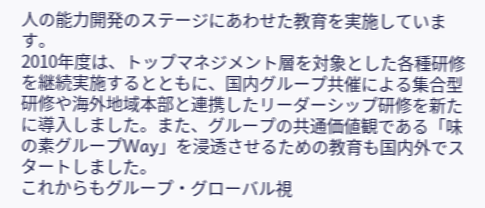人の能力開発のステージにあわせた教育を実施しています。
2010年度は、トップマネジメント層を対象とした各種研修を継続実施するとともに、国内グループ共催による集合型研修や海外地域本部と連携したリーダーシップ研修を新たに導入しました。また、グループの共通価値観である「味の素グループWay」を浸透させるための教育も国内外でスタートしました。
これからもグループ・グローバル視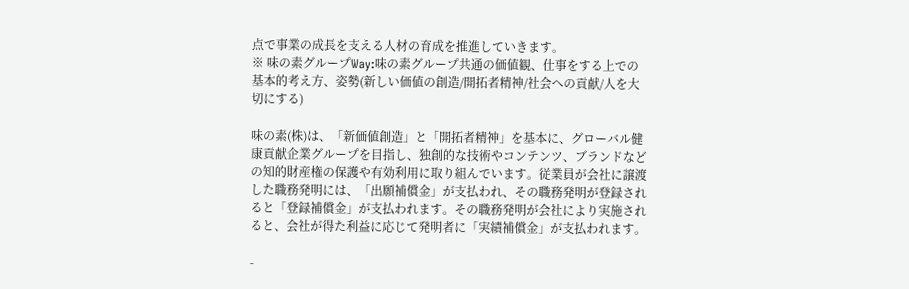点で事業の成長を支える人材の育成を推進していきます。
※ 味の素グループWay:味の素グループ共通の価値観、仕事をする上での基本的考え方、姿勢(新しい価値の創造/開拓者精神/社会への貢献/人を大切にする)

味の素(株)は、「新価値創造」と「開拓者精神」を基本に、グローバル健康貢献企業グループを目指し、独創的な技術やコンテンツ、ブランドなどの知的財産権の保護や有効利用に取り組んでいます。従業員が会社に譲渡した職務発明には、「出願補償金」が支払われ、その職務発明が登録されると「登録補償金」が支払われます。その職務発明が会社により実施されると、会社が得た利益に応じて発明者に「実績補償金」が支払われます。

-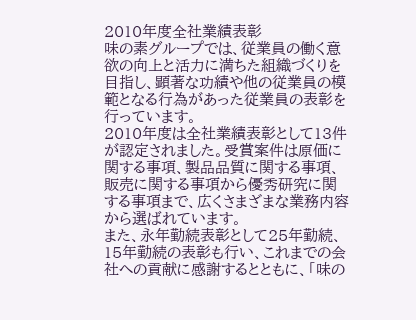2010年度全社業績表彰
味の素グループでは、従業員の働く意欲の向上と活力に満ちた組織づくりを目指し、顕著な功績や他の従業員の模範となる行為があった従業員の表彰を行っています。
2010年度は全社業績表彰として13件が認定されました。受賞案件は原価に関する事項、製品品質に関する事項、販売に関する事項から優秀研究に関する事項まで、広くさまざまな業務内容から選ばれています。
また、永年勤続表彰として25年勤続、15年勤続の表彰も行い、これまでの会社への貢献に感謝するとともに、「味の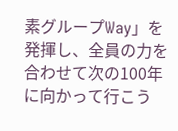素グループWay」を発揮し、全員の力を合わせて次の100年に向かって行こう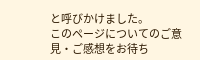と呼びかけました。
このページについてのご意見・ご感想をお待ち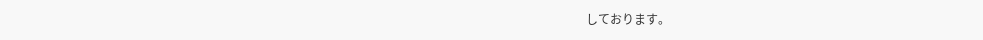しております。